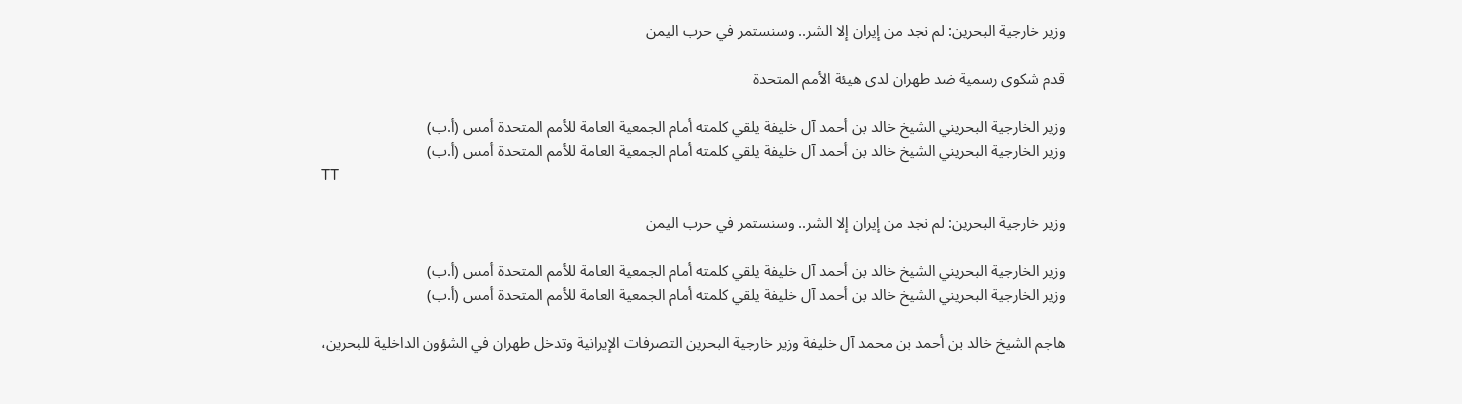وزير خارجية البحرين: لم نجد من إيران إلا الشر.. وسنستمر في حرب اليمن

قدم شكوى رسمية ضد طهران لدى هيئة الأمم المتحدة

وزير الخارجية البحريني الشيخ خالد بن أحمد آل خليفة يلقي كلمته أمام الجمعية العامة للأمم المتحدة أمس (أ.ب)
وزير الخارجية البحريني الشيخ خالد بن أحمد آل خليفة يلقي كلمته أمام الجمعية العامة للأمم المتحدة أمس (أ.ب)
TT

وزير خارجية البحرين: لم نجد من إيران إلا الشر.. وسنستمر في حرب اليمن

وزير الخارجية البحريني الشيخ خالد بن أحمد آل خليفة يلقي كلمته أمام الجمعية العامة للأمم المتحدة أمس (أ.ب)
وزير الخارجية البحريني الشيخ خالد بن أحمد آل خليفة يلقي كلمته أمام الجمعية العامة للأمم المتحدة أمس (أ.ب)

هاجم الشيخ خالد بن أحمد بن محمد آل خليفة وزير خارجية البحرين التصرفات الإيرانية وتدخل طهران في الشؤون الداخلية للبحرين،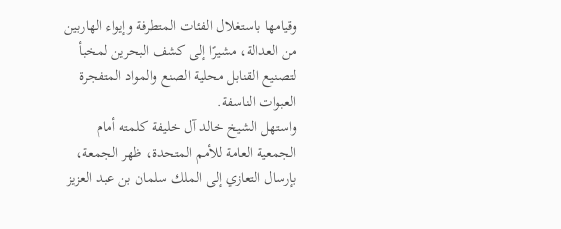وقيامها باستغلال الفئات المتطرفة وإيواء الهاربين من العدالة، مشيرًا إلى كشف البحرين لمخبأ لتصنيع القنابل محلية الصنع والمواد المتفجرة العبوات الناسفة.
واستهل الشيخ خالد آل خليفة كلمته أمام الجمعية العامة للأمم المتحدة، ظهر الجمعة، بإرسال التعازي إلى الملك سلمان بن عبد العزيز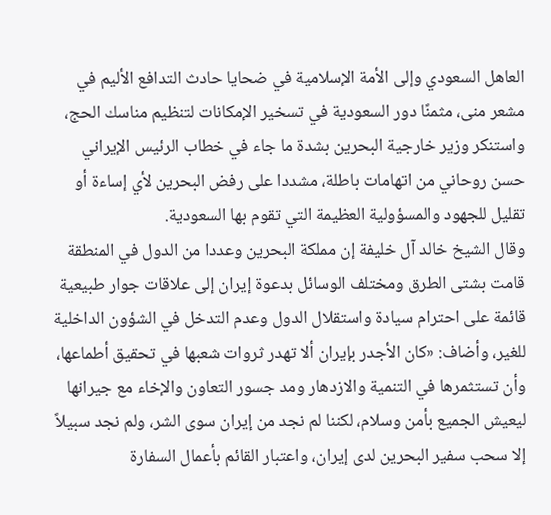العاهل السعودي وإلى الأمة الإسلامية في ضحايا حادث التدافع الأليم في مشعر منى، مثمنًا دور السعودية في تسخير الإمكانات لتنظيم مناسك الحج، واستنكر وزير خارجية البحرين بشدة ما جاء في خطاب الرئيس الإيراني حسن روحاني من اتهامات باطلة، مشددا على رفض البحرين لأي إساءة أو تقليل للجهود والمسؤولية العظيمة التي تقوم بها السعودية.
وقال الشيخ خالد آل خليفة إن مملكة البحرين وعددا من الدول في المنطقة قامت بشتى الطرق ومختلف الوسائل بدعوة إيران إلى علاقات جوار طبيعية قائمة على احترام سيادة واستقلال الدول وعدم التدخل في الشؤون الداخلية للغير، وأضاف: «كان الأجدر بإيران ألا تهدر ثروات شعبها في تحقيق أطماعها، وأن تستثمرها في التنمية والازدهار ومد جسور التعاون والإخاء مع جيرانها ليعيش الجميع بأمن وسلام، لكننا لم نجد من إيران سوى الشر، ولم نجد سبيلاً إلا سحب سفير البحرين لدى إيران، واعتبار القائم بأعمال السفارة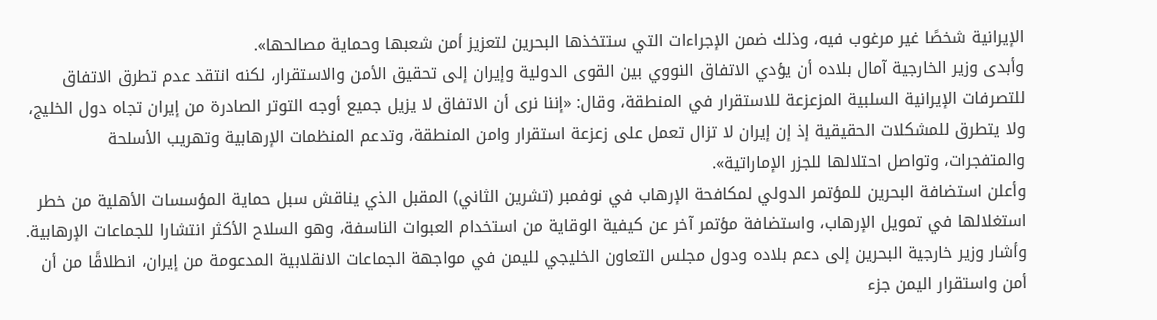الإيرانية شخصًا غير مرغوب فيه، وذلك ضمن الإجراءات التي ستتخذها البحرين لتعزيز أمن شعبها وحماية مصالحها».
وأبدى وزير الخارجية آمال بلاده أن يؤدي الاتفاق النووي بين القوى الدولية وإيران إلى تحقيق الأمن والاستقرار، لكنه انتقد عدم تطرق الاتفاق للتصرفات الإيرانية السلبية المزعزعة للاستقرار في المنطقة، وقال: «إننا نرى أن الاتفاق لا يزيل جميع أوجه التوتر الصادرة من إيران تجاه دول الخليج، ولا يتطرق للمشكلات الحقيقية إذ إن إيران لا تزال تعمل على زعزعة استقرار وامن المنطقة، وتدعم المنظمات الإرهابية وتهريب الأسلحة والمتفجرات، وتواصل احتلالها للجزر الإماراتية».
وأعلن استضافة البحرين للمؤتمر الدولي لمكافحة الإرهاب في نوفمبر (تشرين الثاني) المقبل الذي يناقش سبل حماية المؤسسات الأهلية من خطر استغلالها في تمويل الإرهاب، واستضافة مؤتمر آخر عن كيفية الوقاية من استخدام العبوات الناسفة، وهو السلاح الأكثر انتشارا للجماعات الإرهابية.
وأشار وزير خارجية البحرين إلى دعم بلاده ودول مجلس التعاون الخليجي لليمن في مواجهة الجماعات الانقلابية المدعومة من إيران، انطلاقًا من أن أمن واستقرار اليمن جزء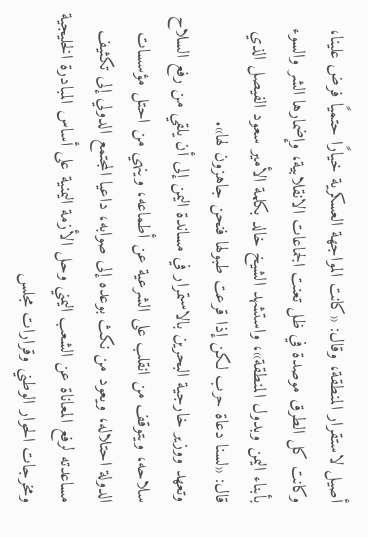أصيل لاستقرار المنطقة، وقال: «كانت المواجهة العسكرية خيارًا حتميًا فرض علينا، وكانت كل الطرق موصدة في ظل تعنت الجماعات الانقلابية، وإضمارها الشر والسوء بأبناء اليمن وبدول المنطقة»، واستشهد الشيخ خالد بكلمة الأمير سعود الفيصل الذي قال: «لسنا دعاة حرب لكن إذا قرعت طبولها فنحن جاهزون لها».
وتعهد ووزير خارجية البحرين بالاستمرار في مساندة اليمن إلى أن يلقي من رفع السلاح سلاحه، ويتوقف من انقلب على الشرعية عن أطماعه، وينهي من احتل مؤسسات الدولة احتلاله، ويعود من نكث بوعده إلى صوابه، داعيا المجتمع الدولي إلى تكثيف مساعدته لرفع المعاناة عن الشعب اليمني وحل الأزمة اليمنية على أساس المبادرة الخليجية ومخرجات الحوار الوطني وقرارات مجلس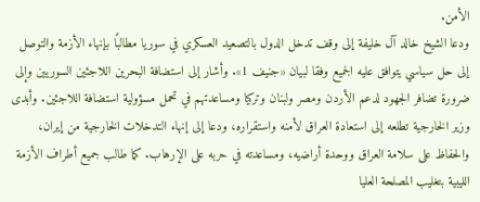الأمن.
ودعا الشيخ خالد آل خليفة إلى وقف تدخل الدول بالتصعيد العسكري في سوريا مطالبًا بإنهاء الأزمة والتوصل إلى حل سياسي يتوافق عليه الجميع وفقا لبيان «جنيف 1». وأشار إلى استضافة البحرين اللاجئين السوريين وإلى ضرورة تضافر الجهود لدعم الأردن ومصر ولبنان وتركيا ومساعدتهم في تحمل مسؤولية استضافة اللاجئين. وأبدى وزير الخارجية تطلعه إلى استعادة العراق لأمنه واستقراره، ودعا إلى إنهاء التدخلات الخارجية من إيران، والحفاظ على سلامة العراق ووحدة أراضيه، ومساعدته في حربه على الإرهاب. كما طالب جميع أطراف الأزمة الليبية بتغليب المصلحة العليا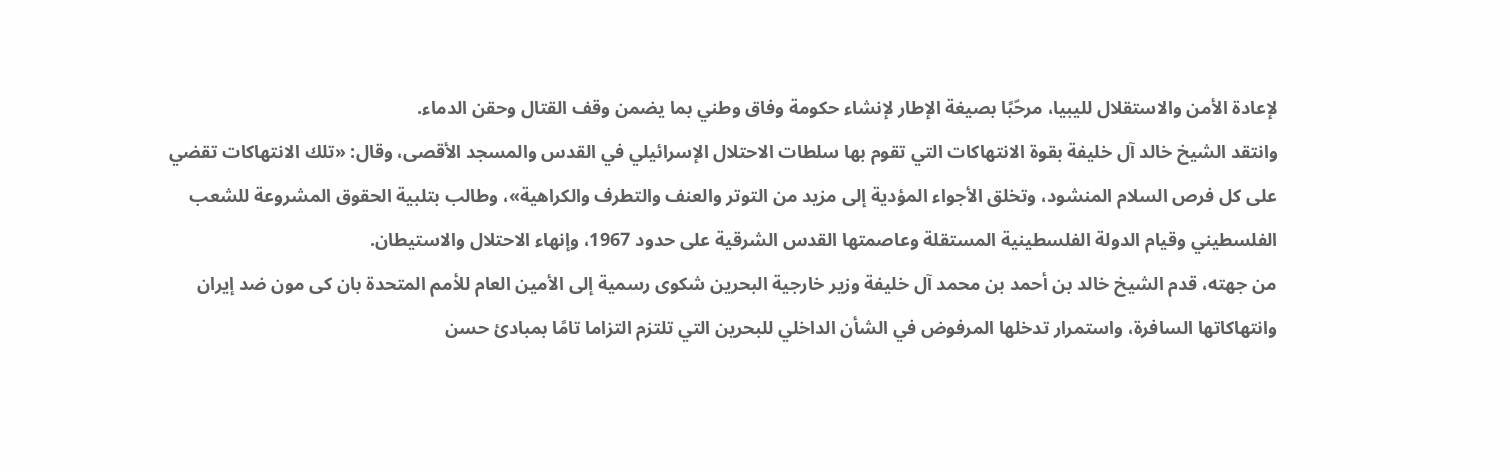لإعادة الأمن والاستقلال لليبيا، مرحّبًا بصيغة الإطار لإنشاء حكومة وفاق وطني بما يضمن وقف القتال وحقن الدماء.
وانتقد الشيخ خالد آل خليفة بقوة الانتهاكات التي تقوم بها سلطات الاحتلال الإسرائيلي في القدس والمسجد الأقصى، وقال: «تلك الانتهاكات تقضي على كل فرص السلام المنشود، وتخلق الأجواء المؤدية إلى مزيد من التوتر والعنف والتطرف والكراهية»، وطالب بتلبية الحقوق المشروعة للشعب الفلسطيني وقيام الدولة الفلسطينية المستقلة وعاصمتها القدس الشرقية على حدود 1967، وإنهاء الاحتلال والاستيطان.
من جهته، قدم الشيخ خالد بن أحمد بن محمد آل خليفة وزير خارجية البحرين شكوى رسمية إلى الأمين العام للأمم المتحدة بان كى مون ضد إيران وانتهاكاتها السافرة، واستمرار تدخلها المرفوض في الشأن الداخلي للبحرين التي تلتزم التزاما تامًا بمبادئ حسن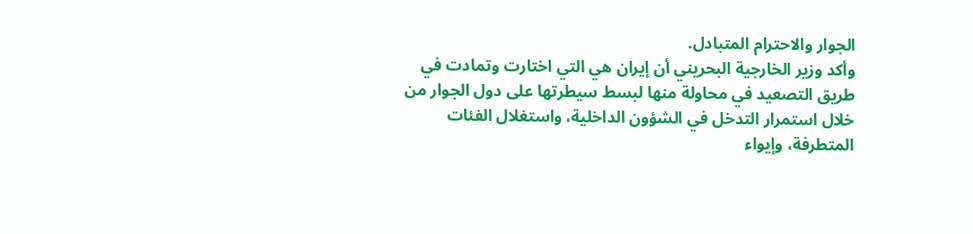الجوار والاحترام المتبادل.
وأكد وزير الخارجية البحريني أن إيران هي التي اختارت وتمادت في طريق التصعيد في محاولة منها لبسط سيطرتها على دول الجوار من خلال استمرار التدخل في الشؤون الداخلية، واستغلال الفئات المتطرفة، وإيواء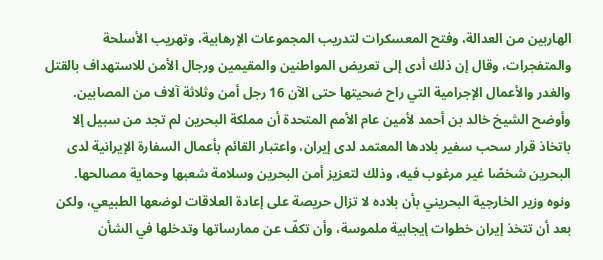الهاربين من العدالة، وفتح المعسكرات لتدريب المجموعات الإرهابية، وتهريب الأسلحة والمتفجرات، وقال إن ذلك أدى إلى تعريض المواطنين والمقيمين ورجال الأمن للاستهداف بالقتل والغدر والأعمال الإجرامية التي راح ضحيتها حتى الآن 16 رجل أمن وثلاثة آلاف من المصابين.
وأوضح الشيخ خالد بن أحمد لأمين عام الأمم المتحدة أن مملكة البحرين لم تجد من سبيل إلا باتخاذ قرار سحب سفير بلادها المعتمد لدى إيران، واعتبار القائم بأعمال السفارة الإيرانية لدى البحرين شخصًا غير مرغوب فيه، وذلك لتعزيز أمن البحرين وسلامة شعبها وحماية مصالحها.
ونوه وزير الخارجية البحريني بأن بلاده لا تزال حريصة على إعادة العلاقات لوضعها الطبيعي، ولكن بعد أن تتخذ إيران خطوات إيجابية ملموسة، وأن تكفّ عن ممارساتها وتدخلها في الشأن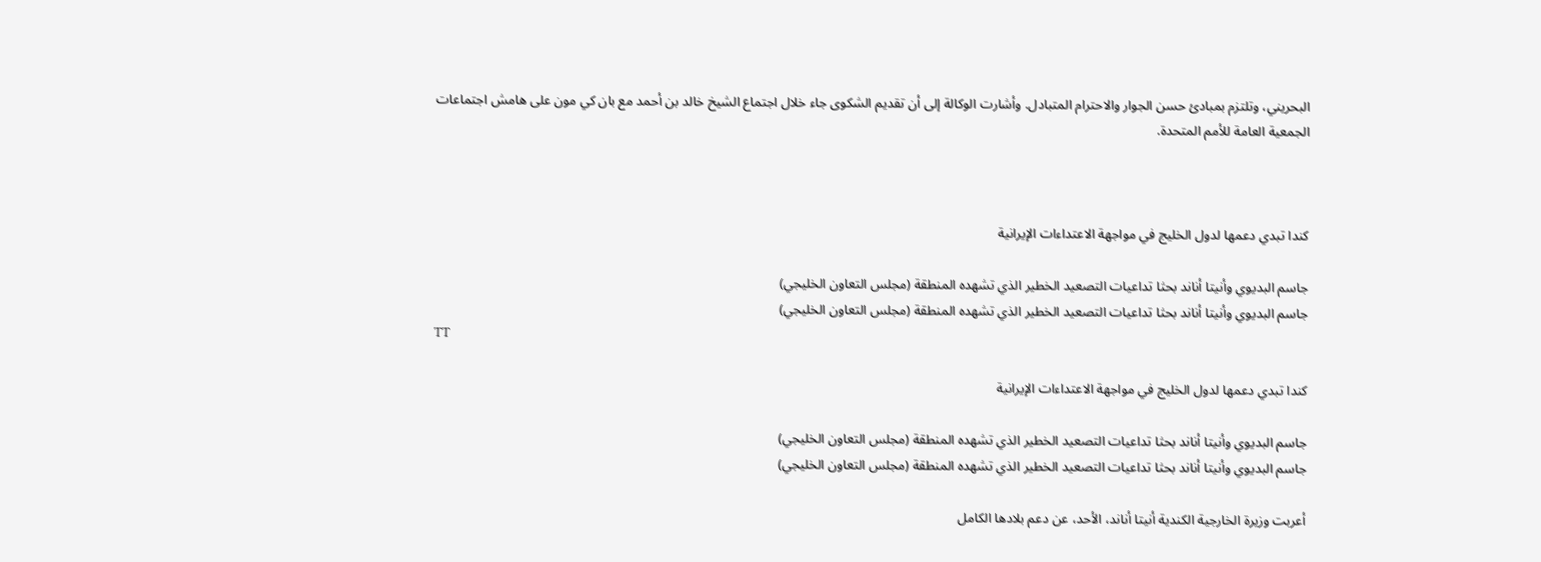البحريني، وتلتزم بمبادئ حسن الجوار والاحترام المتبادل. وأشارت الوكالة إلى أن تقديم الشكوى جاء خلال اجتماع الشيخ خالد بن أحمد مع بان كي مون على هامش اجتماعات الجمعية العامة للأمم المتحدة.



كندا تبدي دعمها لدول الخليج في مواجهة الاعتداءات الإيرانية

جاسم البديوي وأنيتا أناند بحثا تداعيات التصعيد الخطير الذي تشهده المنطقة (مجلس التعاون الخليجي)
جاسم البديوي وأنيتا أناند بحثا تداعيات التصعيد الخطير الذي تشهده المنطقة (مجلس التعاون الخليجي)
TT

كندا تبدي دعمها لدول الخليج في مواجهة الاعتداءات الإيرانية

جاسم البديوي وأنيتا أناند بحثا تداعيات التصعيد الخطير الذي تشهده المنطقة (مجلس التعاون الخليجي)
جاسم البديوي وأنيتا أناند بحثا تداعيات التصعيد الخطير الذي تشهده المنطقة (مجلس التعاون الخليجي)

أعربت وزيرة الخارجية الكندية أنيتا أناند، الأحد، عن دعم بلادها الكامل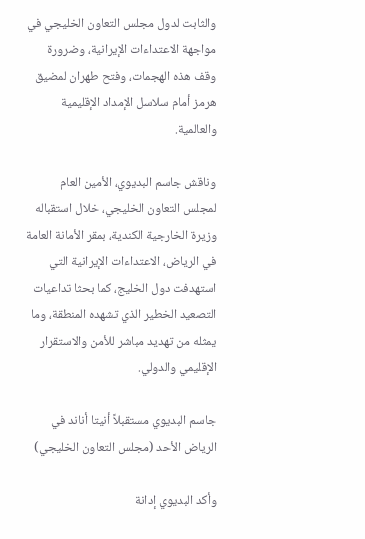والثابت لدول مجلس التعاون الخليجي في مواجهة الاعتداءات الإيرانية، وضرورة وقف هذه الهجمات، وفتح طهران لمضيق هرمز أمام سلاسل الإمداد الإقليمية والعالمية.

وناقش جاسم البديوي، الأمين العام لمجلس التعاون الخليجي، خلال استقباله وزيرة الخارجية الكندية، بمقر الأمانة العامة في الرياض، الاعتداءات الإيرانية التي استهدفت دول الخليج، كما بحثا تداعيات التصعيد الخطير الذي تشهده المنطقة، وما يمثله من تهديد مباشر للأمن والاستقرار الإقليمي والدولي.

جاسم البديوي مستقبلاً أنيتا أناند في الرياض الأحد (مجلس التعاون الخليجي)

وأكد البديوي إدانة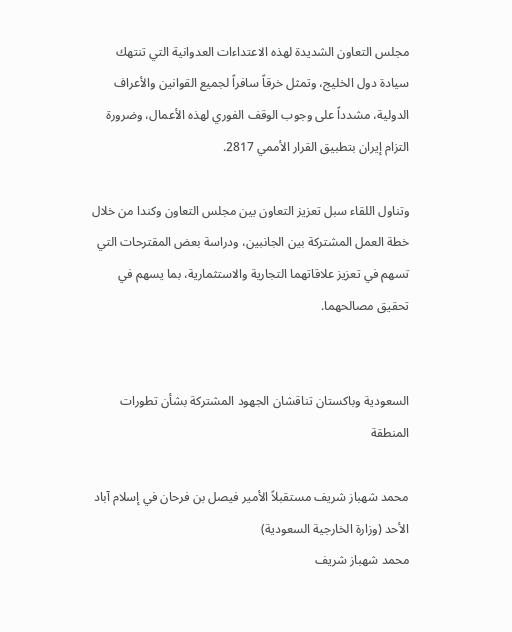مجلس التعاون الشديدة لهذه الاعتداءات العدوانية التي تنتهك سيادة دول الخليج، وتمثل خرقاً سافراً لجميع القوانين والأعراف الدولية، مشدداً على وجوب الوقف الفوري لهذه الأعمال، وضرورة التزام إيران بتطبيق القرار الأممي 2817.

وتناول اللقاء سبل تعزيز التعاون بين مجلس التعاون وكندا من خلال خطة العمل المشتركة بين الجانبين، ودراسة بعض المقترحات التي تسهم في تعزيز علاقاتهما التجارية والاستثمارية، بما يسهم في تحقيق مصالحهما.


السعودية وباكستان تناقشان الجهود المشتركة بشأن تطورات المنطقة

محمد شهباز شريف مستقبلاً الأمير فيصل بن فرحان في إسلام آباد الأحد (وزارة الخارجية السعودية)
محمد شهباز شريف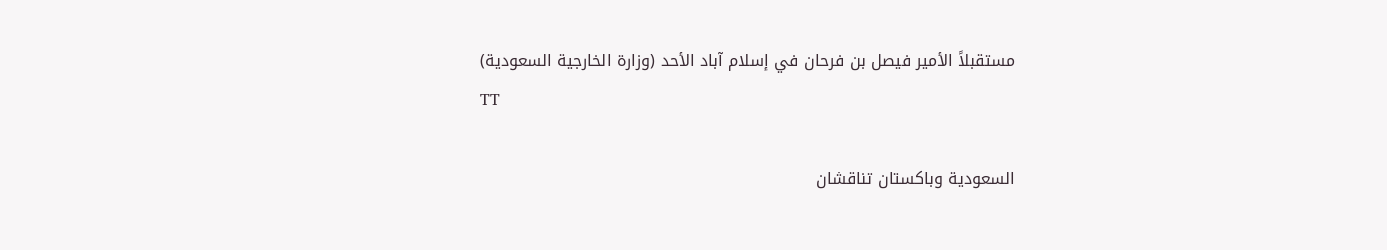مستقبلاً الأمير فيصل بن فرحان في إسلام آباد الأحد (وزارة الخارجية السعودية)
TT

السعودية وباكستان تناقشان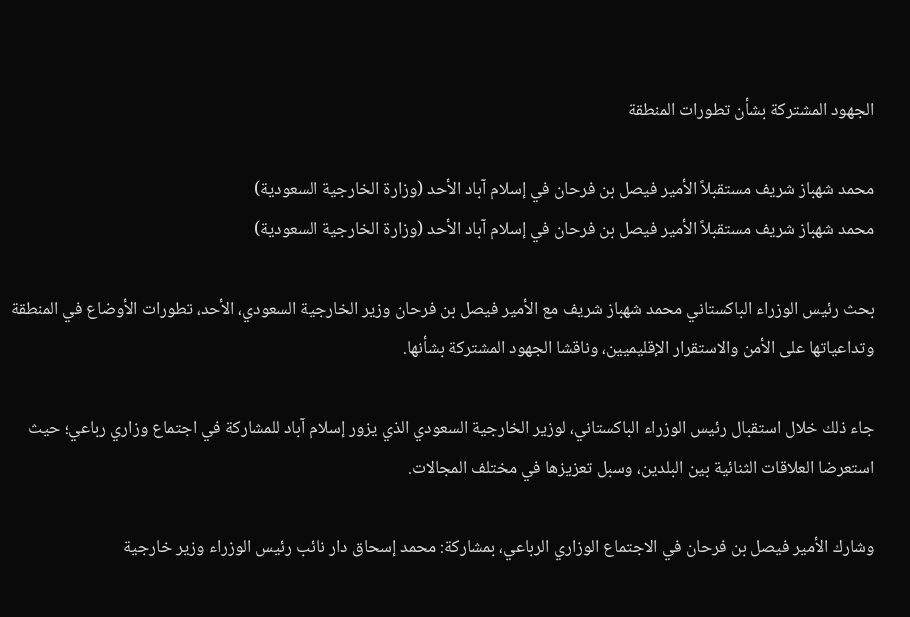الجهود المشتركة بشأن تطورات المنطقة

محمد شهباز شريف مستقبلاً الأمير فيصل بن فرحان في إسلام آباد الأحد (وزارة الخارجية السعودية)
محمد شهباز شريف مستقبلاً الأمير فيصل بن فرحان في إسلام آباد الأحد (وزارة الخارجية السعودية)

بحث رئيس الوزراء الباكستاني محمد شهباز شريف مع الأمير فيصل بن فرحان وزير الخارجية السعودي، الأحد، تطورات الأوضاع في المنطقة وتداعياتها على الأمن والاستقرار الإقليميين، وناقشا الجهود المشتركة بشأنها.

جاء ذلك خلال استقبال رئيس الوزراء الباكستاني، لوزير الخارجية السعودي الذي يزور إسلام آباد للمشاركة في اجتماع وزاري رباعي؛ حيث استعرضا العلاقات الثنائية بين البلدين، وسبل تعزيزها في مختلف المجالات.

وشارك الأمير فيصل بن فرحان في الاجتماع الوزاري الرباعي، بمشاركة: محمد إسحاق دار نائب رئيس الوزراء وزير خارجية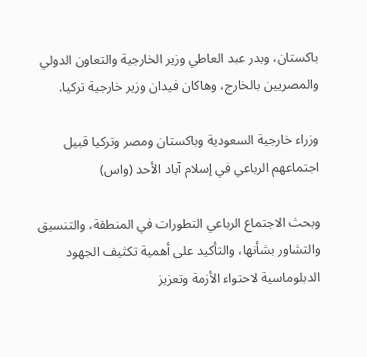باكستان، وبدر عبد العاطي وزير الخارجية والتعاون الدولي والمصريين بالخارج، وهاكان فيدان وزير خارجية تركيا.

وزراء خارجية السعودية وباكستان ومصر وتركيا قبيل اجتماعهم الرباعي في إسلام آباد الأحد (واس)

وبحث الاجتماع الرباعي التطورات في المنطقة، والتنسيق والتشاور بشأنها، والتأكيد على أهمية تكثيف الجهود الدبلوماسية لاحتواء الأزمة وتعزيز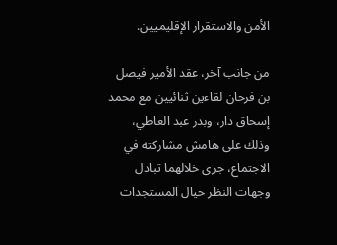الأمن والاستقرار الإقليميين.

من جانب آخر، عقد الأمير فيصل بن فرحان لقاءين ثنائيين مع محمد إسحاق دار، وبدر عبد العاطي، وذلك على هامش مشاركته في الاجتماع، جرى خلالهما تبادل وجهات النظر حيال المستجدات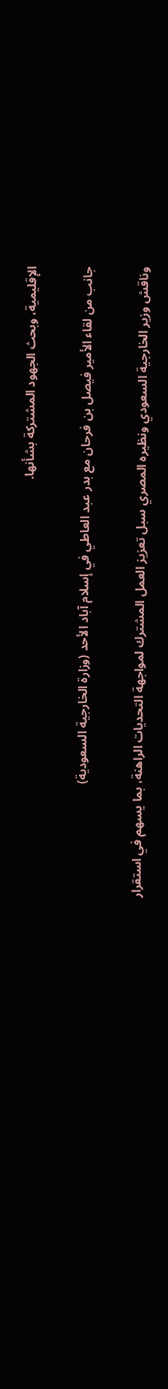الإقليمية، وبحث الجهود المشتركة بشأنها.

جانب من لقاء الأمير فيصل بن فرحان مع بدر عبد العاطي في إسلام آباد الأحد (وزارة الخارجية السعودية)

وناقش وزير الخارجية السعودي ونظيره المصري سبل تعزيز العمل المشترك لمواجهة التحديات الراهنة، بما يسهم في استقرار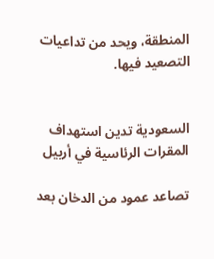المنطقة، ويحد من تداعيات التصعيد فيها.


السعودية تدين استهداف المقرات الرئاسية في أربيل

تصاعد عمود من الدخان بعد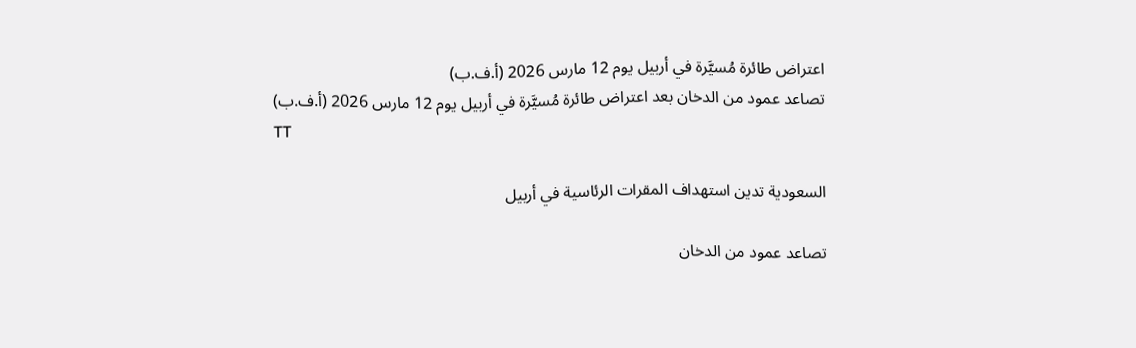اعتراض طائرة مُسيَّرة في أربيل يوم 12 مارس 2026 (أ.ف.ب)
تصاعد عمود من الدخان بعد اعتراض طائرة مُسيَّرة في أربيل يوم 12 مارس 2026 (أ.ف.ب)
TT

السعودية تدين استهداف المقرات الرئاسية في أربيل

تصاعد عمود من الدخان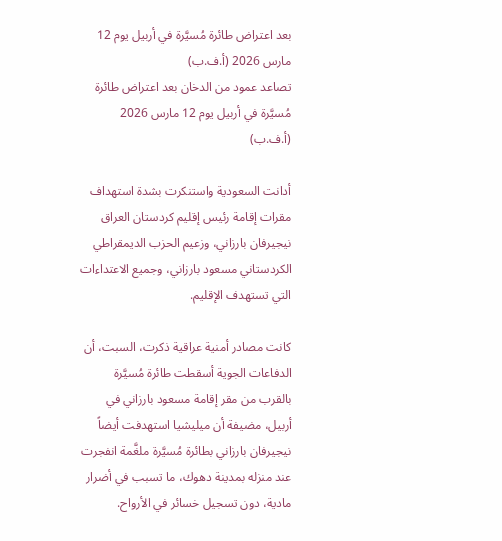بعد اعتراض طائرة مُسيَّرة في أربيل يوم 12 مارس 2026 (أ.ف.ب)
تصاعد عمود من الدخان بعد اعتراض طائرة مُسيَّرة في أربيل يوم 12 مارس 2026 (أ.ف.ب)

أدانت السعودية واستنكرت بشدة استهداف مقرات إقامة رئيس إقليم كردستان العراق نيجيرفان بارزاني، وزعيم الحزب الديمقراطي الكردستاني مسعود بارزاني، وجميع الاعتداءات التي تستهدف الإقليم.

كانت مصادر أمنية عراقية ذكرت، السبت، أن الدفاعات الجوية أسقطت طائرة مُسيَّرة بالقرب ‌من ‌مقر إقامة ‌مسعود بارزاني في أربيل، مضيفة أن ميليشيا استهدفت أيضاً نيجيرفان بارزاني بطائرة مُسيَّرة ملغَّمة انفجرت عند منزله بمدينة دهوك، ما تسبب في أضرار مادية، دون تسجيل خسائر في الأرواح.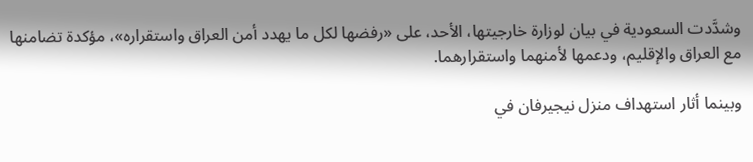وشدَّدت السعودية في بيان لوزارة خارجيتها، الأحد، على «رفضها لكل ما يهدد أمن العراق واستقراره»، مؤكدة تضامنها مع العراق والإقليم، ودعمها لأمنهما واستقرارهما.

وبينما أثار استهداف منزل نيجيرفان في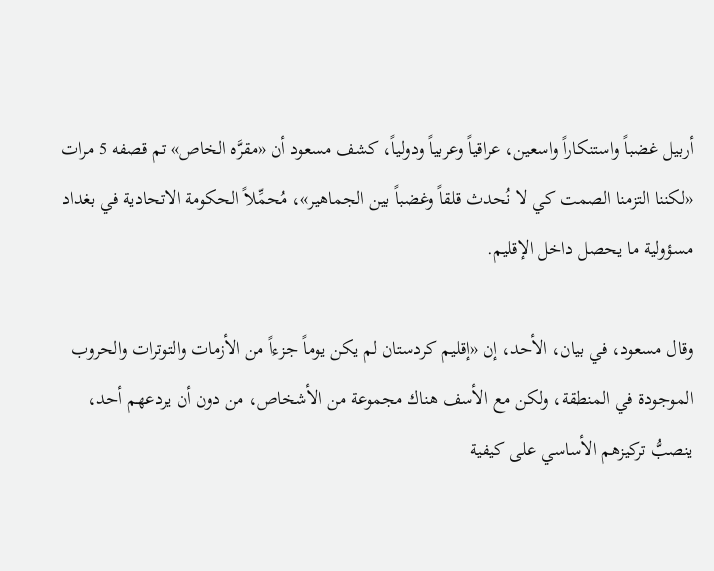أربيل غضباً واستنكاراً واسعين، عراقياً وعربياً ودولياً، كشف مسعود أن «مقرَّه الخاص» تم قصفه 5 مرات «لكننا التزمنا الصمت كي لا نُحدث قلقاً وغضباً بين الجماهير»، مُحمِّلاً الحكومة الاتحادية في بغداد مسؤولية ما يحصل داخل الإقليم.

وقال مسعود، في بيان، الأحد، إن «إقليم كردستان لم يكن يوماً جزءاً من الأزمات والتوترات والحروب الموجودة في المنطقة، ولكن مع الأسف هناك مجموعة من الأشخاص، من دون أن يردعهم أحد، ينصبُّ تركيزهم الأساسي على كيفية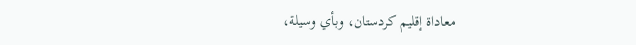معاداة إقليم كردستان، وبأي وسيلة،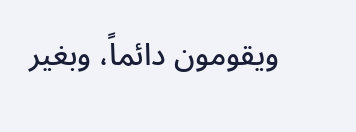ويقومون دائماً، وبغير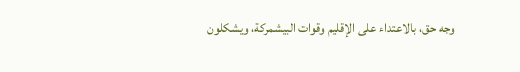وجه حق، بالاعتداء على الإقليم وقوات البيشمركة، ويشكلون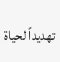تهديداً لحياة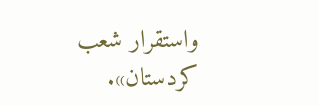واستقرار شعب كردستان».